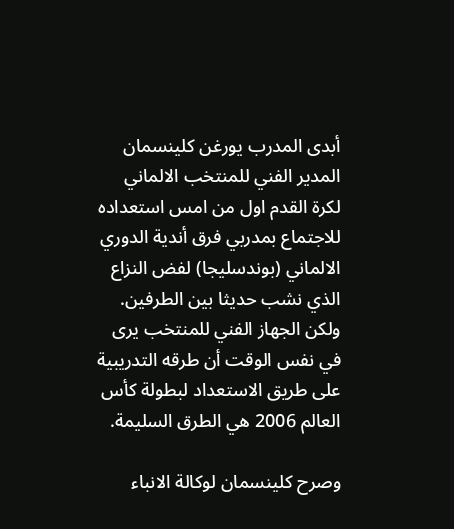أبدى المدرب يورغن كلينسمان المدير الفني للمنتخب الالماني لكرة القدم اول من امس استعداده للاجتماع بمدربي فرق أندية الدوري الالماني (بوندسليجا) لفض النزاع الذي نشب حديثا بين الطرفين. ولكن الجهاز الفني للمنتخب يرى في نفس الوقت أن طرقه التدريبية على طريق الاستعداد لبطولة كأس العالم 2006 هي الطرق السليمة.

وصرح كلينسمان لوكالة الانباء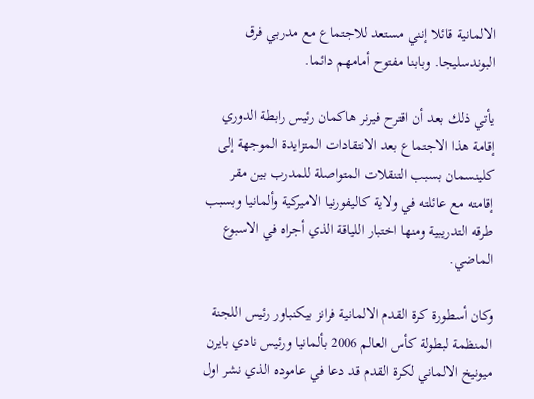الالمانية قائلا إنني مستعد للاجتماع مع مدربي فرق البوندسليجا. وبابنا مفتوح أمامهم دائما.

يأتي ذلك بعد أن اقترح فيرنر هاكمان رئيس رابطة الدوري إقامة هذا الاجتماع بعد الانتقادات المتزايدة الموجهة إلى كلينسمان بسبب التنقلات المتواصلة للمدرب بين مقر إقامته مع عائلته في ولاية كاليفورنيا الاميركية وألمانيا وبسبب طرقه التدريبية ومنها اختبار اللياقة الذي أجراه في الاسبوع الماضي.

وكان أسطورة كرة القدم الالمانية فرانز بيكنباور رئيس اللجنة المنظمة لبطولة كأس العالم 2006 بألمانيا ورئيس نادي بايرن ميونيخ الالماني لكرة القدم قد دعا في عاموده الذي نشر اول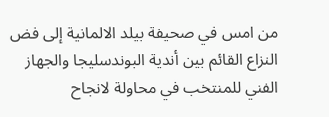من امس في صحيفة بيلد الالمانية إلى فض النزاع القائم بين أندية البوندسليجا والجهاز الفني للمنتخب في محاولة لانجاح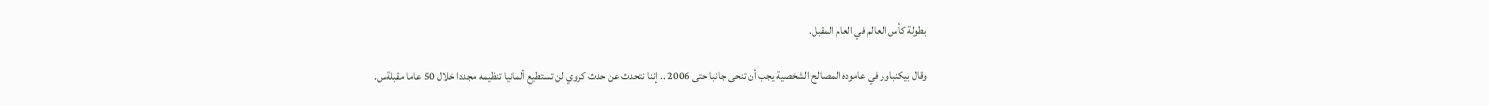بطولة كأس العالم في العام المقبل.

وقال بيكنباور في عاموده المصالح الشخصية يجب أن تنحى جانبا حتى 2006 .. إننا نتحدث عن حدث كروي لن تستطيع ألمانيا تنظيمه مجددا خلال 50 عاما مقبلةس.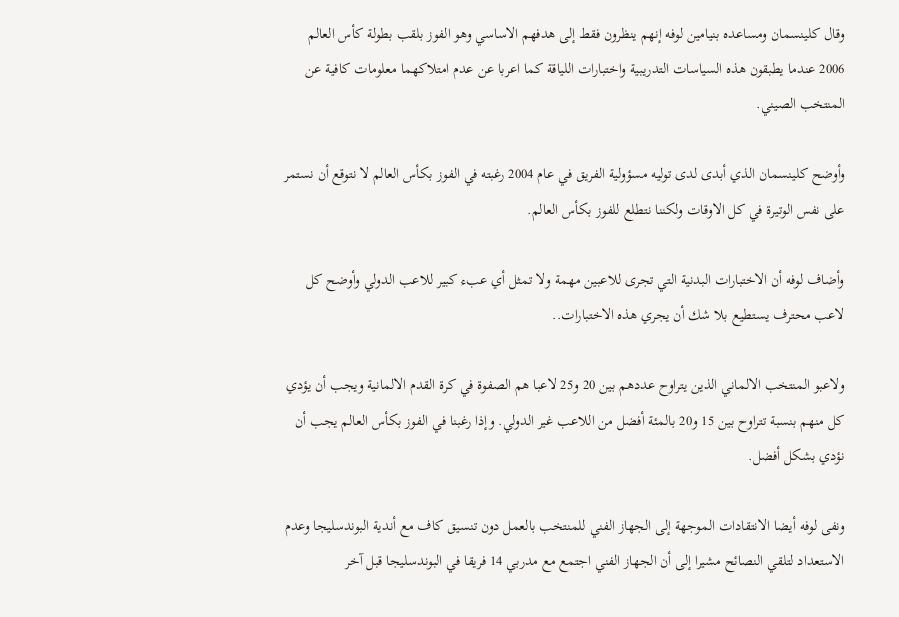وقال كلينسمان ومساعده بنيامين لوفه إنهم ينظرون فقط إلى هدفهم الاساسي وهو الفوز بلقب بطولة كأس العالم 2006 عندما يطبقون هذه السياسات التدريبية واختبارات اللياقة كما اعربا عن عدم امتلاكهما معلومات كافية عن المنتخب الصيني.

وأوضح كلينسمان الذي أبدى لدى توليه مسؤولية الفريق في عام 2004 رغبته في الفوز بكأس العالم لا نتوقع أن نستمر على نفس الوتيرة في كل الاوقات ولكننا نتطلع للفوز بكأس العالم.

وأضاف لوفه أن الاختبارات البدنية التي تجرى للاعبين مهمة ولا تمثل أي عبء كبير للاعب الدولي وأوضح كل لاعب محترف يستطيع بلا شك أن يجري هذه الاختبارات..

ولاعبو المنتخب الالماني الذين يتراوح عددهم بين 20 و25 لاعبا هم الصفوة في كرة القدم الالمانية ويجب أن يؤدي كل منهم بنسبة تتراوح بين 15 و20 بالمئة أفضل من اللاعب غير الدولي. وإذا رغبنا في الفوز بكأس العالم يجب أن نؤدي بشكل أفضل.

ونفى لوفه أيضا الانتقادات الموجهة إلى الجهاز الفني للمنتخب بالعمل دون تنسيق كاف مع أندية البوندسليجا وعدم الاستعداد لتلقي النصائح مشيرا إلى أن الجهاز الفني اجتمع مع مدربي 14 فريقا في البوندسليجا قبل آخر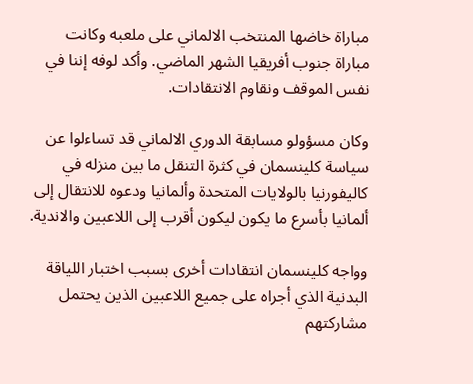مباراة خاضها المنتخب الالماني على ملعبه وكانت مباراة جنوب أفريقيا الشهر الماضي. وأكد لوفه إننا في نفس الموقف ونقاوم الانتقادات.

وكان مسؤولو مسابقة الدوري الالماني قد تساءلوا عن سياسة كلينسمان في كثرة التنقل ما بين منزله في كاليفورنيا بالولايات المتحدة وألمانيا ودعوه للانتقال إلى ألمانيا بأسرع ما يكون ليكون أقرب إلى اللاعبين والاندية.

وواجه كلينسمان انتقادات أخرى بسبب اختبار اللياقة البدنية الذي أجراه على جميع اللاعبين الذين يحتمل مشاركتهم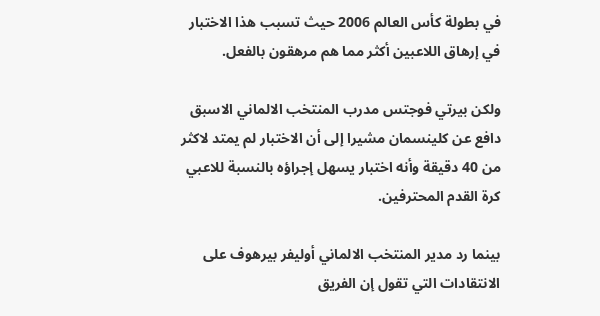في بطولة كأس العالم 2006 حيث تسبب هذا الاختبار في إرهاق اللاعبين أكثر مما هم مرهقون بالفعل.

ولكن بيرتي فوجتس مدرب المنتخب الالماني الاسبق دافع عن كلينسمان مشيرا إلى أن الاختبار لم يمتد لاكثر من 40 دقيقة وأنه اختبار يسهل إجراؤه بالنسبة للاعبي كرة القدم المحترفين.

بينما رد مدير المنتخب الالماني أوليفر بيرهوف على الانتقادات التي تقول إن الفريق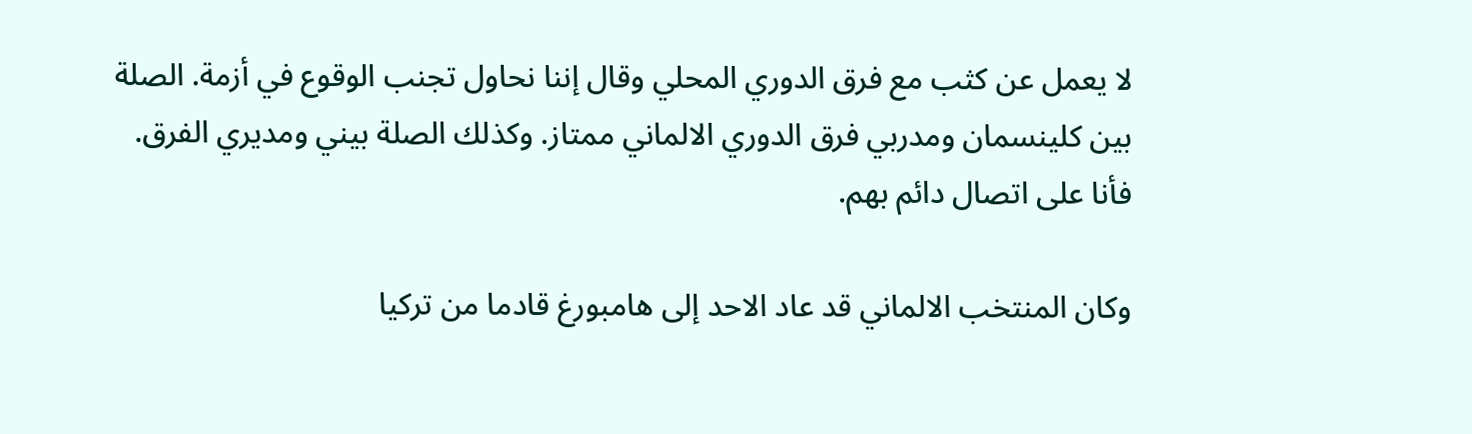لا يعمل عن كثب مع فرق الدوري المحلي وقال إننا نحاول تجنب الوقوع في أزمة. الصلة بين كلينسمان ومدربي فرق الدوري الالماني ممتاز. وكذلك الصلة بيني ومديري الفرق. فأنا على اتصال دائم بهم.

وكان المنتخب الالماني قد عاد الاحد إلى هامبورغ قادما من تركيا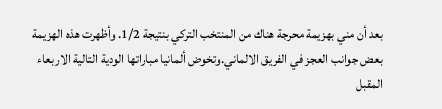بعد أن مني بهزيمة محرجة هناك من المنتخب التركي بنتيجة 1/2. وأظهرت هذه الهزيمة بعض جوانب العجز في الفريق الالماني.وتخوض ألمانيا مباراتها الودية التالية الاربعاء المقبل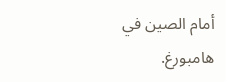أمام الصين في هامبورغ.